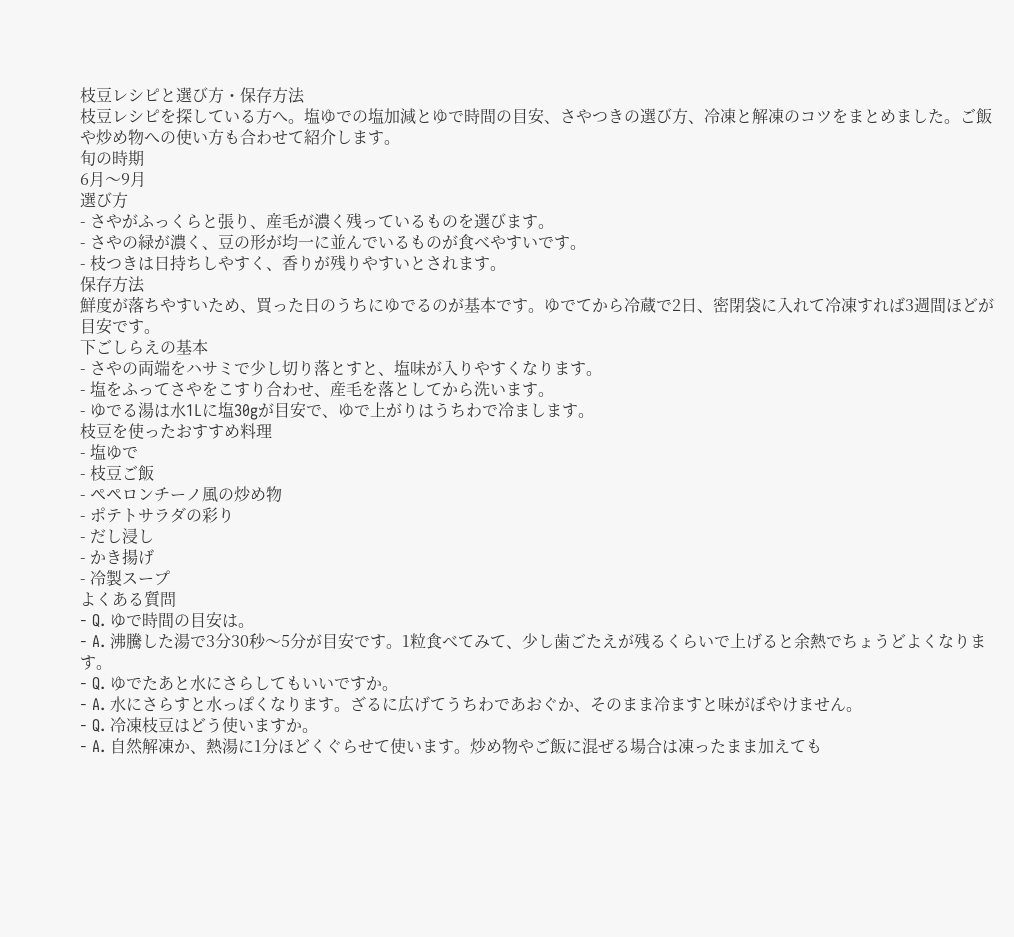枝豆レシピと選び方・保存方法
枝豆レシピを探している方へ。塩ゆでの塩加減とゆで時間の目安、さやつきの選び方、冷凍と解凍のコツをまとめました。ご飯や炒め物への使い方も合わせて紹介します。
旬の時期
6月〜9月
選び方
- さやがふっくらと張り、産毛が濃く残っているものを選びます。
- さやの緑が濃く、豆の形が均一に並んでいるものが食べやすいです。
- 枝つきは日持ちしやすく、香りが残りやすいとされます。
保存方法
鮮度が落ちやすいため、買った日のうちにゆでるのが基本です。ゆでてから冷蔵で2日、密閉袋に入れて冷凍すれば3週間ほどが目安です。
下ごしらえの基本
- さやの両端をハサミで少し切り落とすと、塩味が入りやすくなります。
- 塩をふってさやをこすり合わせ、産毛を落としてから洗います。
- ゆでる湯は水1Lに塩30gが目安で、ゆで上がりはうちわで冷まします。
枝豆を使ったおすすめ料理
- 塩ゆで
- 枝豆ご飯
- ペペロンチーノ風の炒め物
- ポテトサラダの彩り
- だし浸し
- かき揚げ
- 冷製スープ
よくある質問
- Q. ゆで時間の目安は。
- A. 沸騰した湯で3分30秒〜5分が目安です。1粒食べてみて、少し歯ごたえが残るくらいで上げると余熱でちょうどよくなります。
- Q. ゆでたあと水にさらしてもいいですか。
- A. 水にさらすと水っぽくなります。ざるに広げてうちわであおぐか、そのまま冷ますと味がぼやけません。
- Q. 冷凍枝豆はどう使いますか。
- A. 自然解凍か、熱湯に1分ほどくぐらせて使います。炒め物やご飯に混ぜる場合は凍ったまま加えても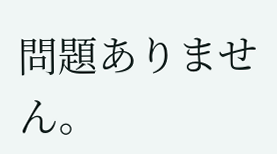問題ありません。